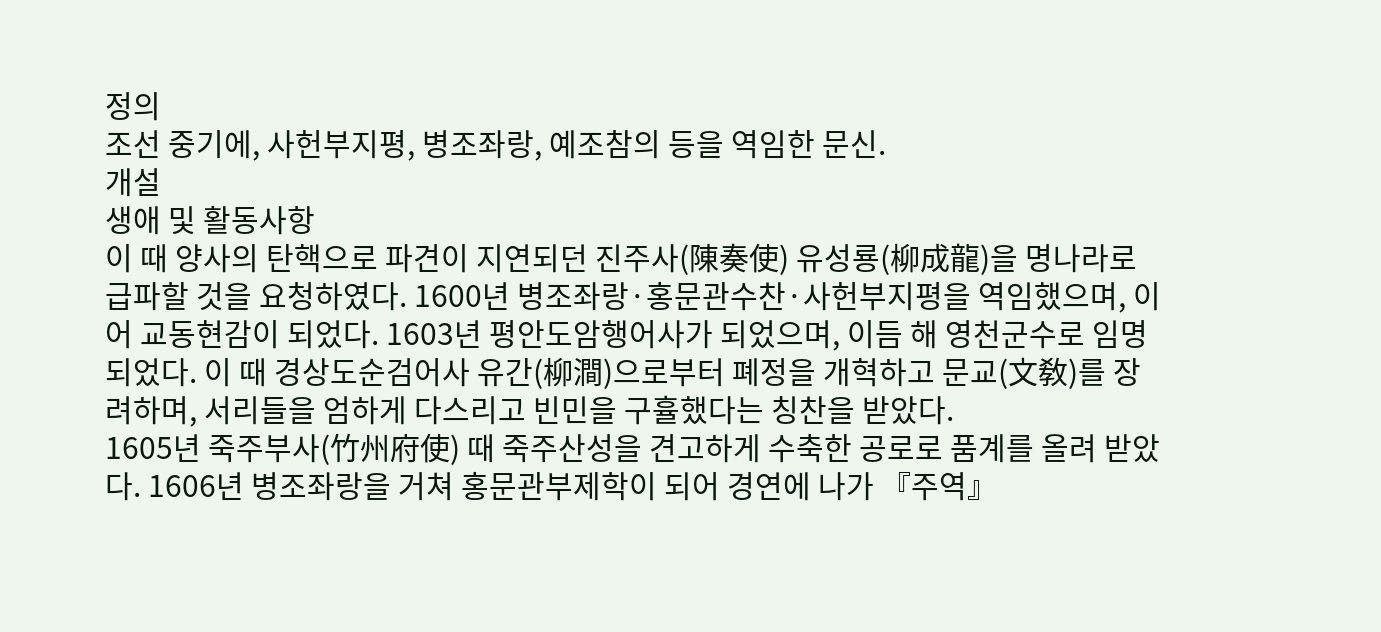정의
조선 중기에, 사헌부지평, 병조좌랑, 예조참의 등을 역임한 문신.
개설
생애 및 활동사항
이 때 양사의 탄핵으로 파견이 지연되던 진주사(陳奏使) 유성룡(柳成龍)을 명나라로 급파할 것을 요청하였다. 1600년 병조좌랑·홍문관수찬·사헌부지평을 역임했으며, 이어 교동현감이 되었다. 1603년 평안도암행어사가 되었으며, 이듬 해 영천군수로 임명되었다. 이 때 경상도순검어사 유간(柳澗)으로부터 폐정을 개혁하고 문교(文敎)를 장려하며, 서리들을 엄하게 다스리고 빈민을 구휼했다는 칭찬을 받았다.
1605년 죽주부사(竹州府使) 때 죽주산성을 견고하게 수축한 공로로 품계를 올려 받았다. 1606년 병조좌랑을 거쳐 홍문관부제학이 되어 경연에 나가 『주역』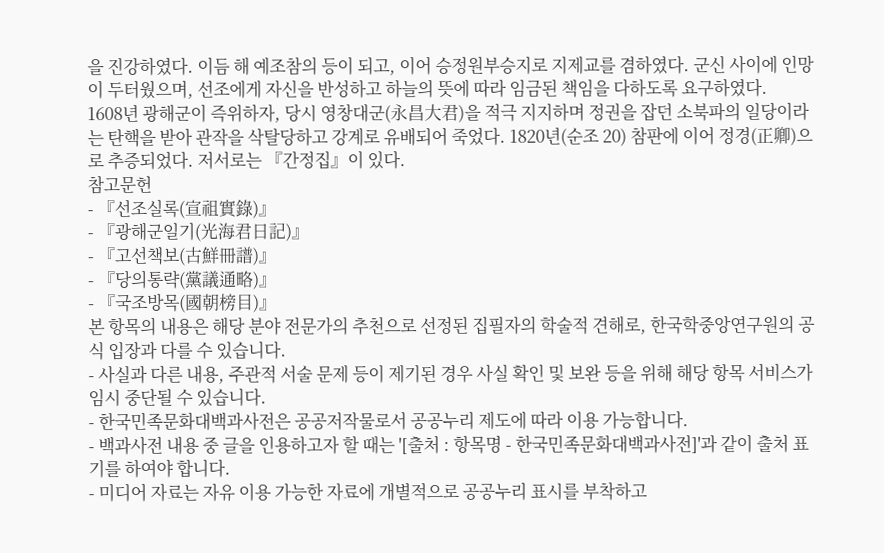을 진강하였다. 이듬 해 예조참의 등이 되고, 이어 승정원부승지로 지제교를 겸하였다. 군신 사이에 인망이 두터웠으며, 선조에게 자신을 반성하고 하늘의 뜻에 따라 임금된 책임을 다하도록 요구하였다.
1608년 광해군이 즉위하자, 당시 영창대군(永昌大君)을 적극 지지하며 정권을 잡던 소북파의 일당이라는 탄핵을 받아 관작을 삭탈당하고 강계로 유배되어 죽었다. 1820년(순조 20) 참판에 이어 정경(正卿)으로 추증되었다. 저서로는 『간정집』이 있다.
참고문헌
- 『선조실록(宣祖實錄)』
- 『광해군일기(光海君日記)』
- 『고선책보(古鮮冊譜)』
- 『당의통략(黨議通略)』
- 『국조방목(國朝榜目)』
본 항목의 내용은 해당 분야 전문가의 추천으로 선정된 집필자의 학술적 견해로, 한국학중앙연구원의 공식 입장과 다를 수 있습니다.
- 사실과 다른 내용, 주관적 서술 문제 등이 제기된 경우 사실 확인 및 보완 등을 위해 해당 항목 서비스가 임시 중단될 수 있습니다.
- 한국민족문화대백과사전은 공공저작물로서 공공누리 제도에 따라 이용 가능합니다.
- 백과사전 내용 중 글을 인용하고자 할 때는 '[출처 : 항목명 - 한국민족문화대백과사전]'과 같이 출처 표기를 하여야 합니다.
- 미디어 자료는 자유 이용 가능한 자료에 개별적으로 공공누리 표시를 부착하고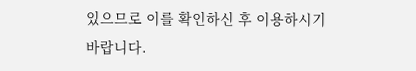있으므로 이를 확인하신 후 이용하시기 바랍니다.